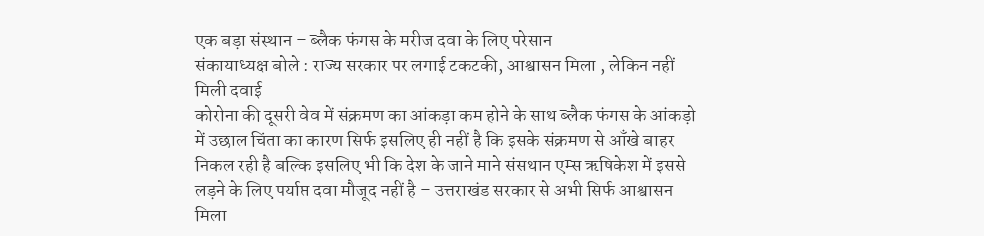एक बड़ा संस्थान – ब्लैक फंगस के मरीज दवा के लिए परेसान
संकायाध्यक्ष बोले : राज्य सरकार पर लगाई टकटकी, आश्वासन मिला , लेकिन नहीं मिली दवाई
कोरोना की दूसरी वेव में संक्रमण का आंकड़ा कम होने के साथ ब्लैक फंगस के आंकड़ो में उछाल चिंता का कारण सिर्फ इसलिए ही नहीं है कि इसके संक्रमण से आँखे बाहर निकल रही है बल्कि इसलिए भी कि देश के जाने माने संसथान एम्स ऋषिकेश में इससे लड़ने के लिए पर्याप्त दवा मौजूद नहीं है – उत्तराखंड सरकार से अभी सिर्फ आश्वासन मिला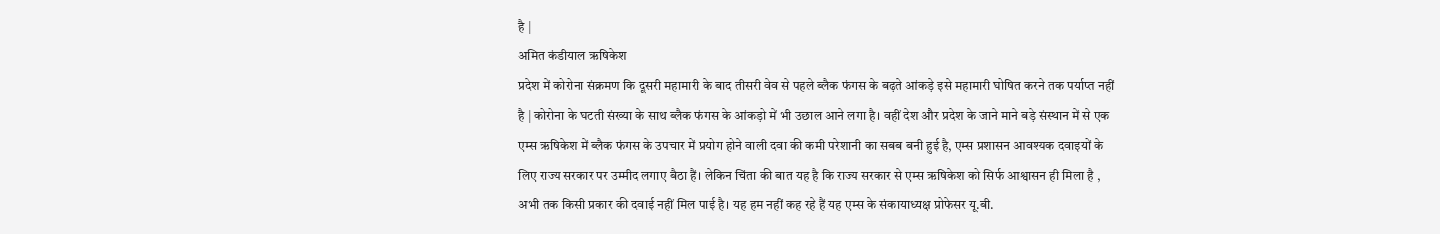है |
अमित कंडीयाल ऋषिकेश
प्रदेश में कोरोना संक्रमण कि दूसरी महामारी के बाद तीसरी वेव से पहले ब्लैक फंगस के बढ़ते आंकड़े इसे महामारी घोषित करने तक पर्याप्त नहीं है | कोरोना के घटती संख्या के साथ ब्लैक फंगस के आंकड़ो में भी उछाल आने लगा है। वहीं देश और प्रदेश के जाने माने बड़े संस्थान में से एक एम्स ऋषिकेश में ब्लैक फंगस के उपचार में प्रयोग होने वाली दवा की कमी परेशानी का सबब बनी हुई है, एम्स प्रशासन आवश्यक दवाइयों के लिए राज्य सरकार पर उम्मीद लगाए बैठा हैं। लेकिन चिंता की बात यह है कि राज्य सरकार से एम्स ऋषिकेश को सिर्फ आश्वासन ही मिला है , अभी तक किसी प्रकार की दवाई नहीं मिल पाई है। यह हम नहीं कह रहे हैं यह एम्स के संकायाध्यक्ष प्रोफेसर यू.बी.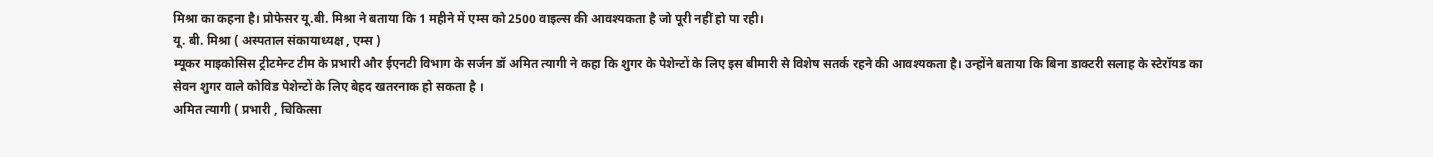मिश्रा का कहना है। प्रोफेसर यू.बी. मिश्रा ने बताया कि 1 महीने में एम्स को 2500 वाइल्स की आवश्यकता है जो पूरी नहीं हो पा रही।
यू. बी. मिश्रा ( अस्पताल संकायाध्यक्ष , एम्स )
म्यूकर माइकोसिस ट्रीटमेन्ट टीम के प्रभारी और ईएनटी विभाग के सर्जन डॉ अमित त्यागी ने कहा कि शुगर के पेशेन्टों के लिए इस बीमारी से विशेष सतर्क रहने की आवश्यकता है। उन्होंने बताया कि बिना डाक्टरी सलाह के स्टेरॉयड का सेवन शुगर वाले कोविड पेशेन्टों के लिए बेहद खतरनाक हो सकता है ।
अमित त्यागी ( प्रभारी , चिकित्सा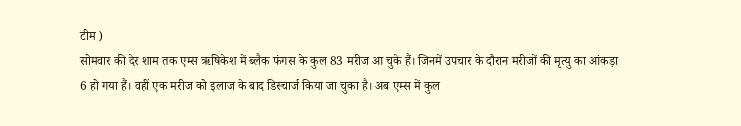टीम )
सोमवार की देर शाम तक एम्स ऋषिकेश में ब्लैक फंगस के कुल 83 मरीज आ चुके हैं। जिनमें उपचार के दौरान मरीजों की मृत्यु का आंकड़ा 6 हो गया हैं। वहीं एक मरीज को इलाज के बाद डिस्चार्ज किया जा चुका है। अब एम्स में कुल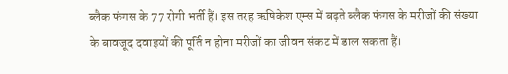ब्लैक फंगस के 77 रोगी भर्ती हैं। इस तरह ऋषिकेश एम्स में बढ़ते ब्लैक फंगस के मरीजों की संख्या के बावजूद दवाइयों की पूर्ति न होना मरीजों का जीवन संकट में डाल सकता हैं।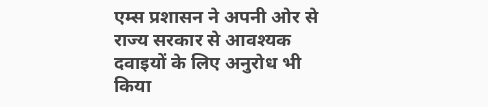एम्स प्रशासन ने अपनी ओर से राज्य सरकार से आवश्यक दवाइयों के लिए अनुरोध भी किया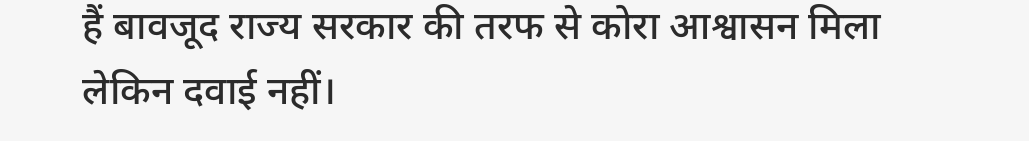हैं बावजूद राज्य सरकार की तरफ से कोरा आश्वासन मिला लेकिन दवाई नहीं।